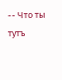-- Что ты тутъ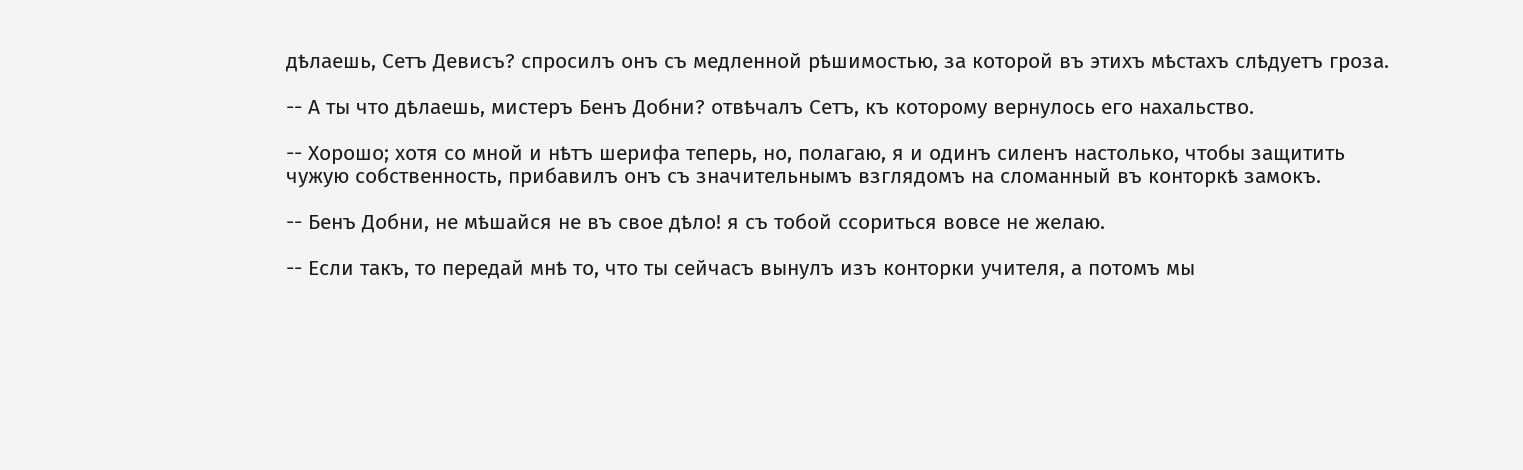дѣлаешь, Сетъ Девисъ? спросилъ онъ съ медленной рѣшимостью, за которой въ этихъ мѣстахъ слѣдуетъ гроза.

-- А ты что дѣлаешь, мистеръ Бенъ Добни? отвѣчалъ Сетъ, къ которому вернулось его нахальство.

-- Хорошо; хотя со мной и нѣтъ шерифа теперь, но, полагаю, я и одинъ силенъ настолько, чтобы защитить чужую собственность, прибавилъ онъ съ значительнымъ взглядомъ на сломанный въ конторкѣ замокъ.

-- Бенъ Добни, не мѣшайся не въ свое дѣло! я съ тобой ссориться вовсе не желаю.

-- Если такъ, то передай мнѣ то, что ты сейчасъ вынулъ изъ конторки учителя, а потомъ мы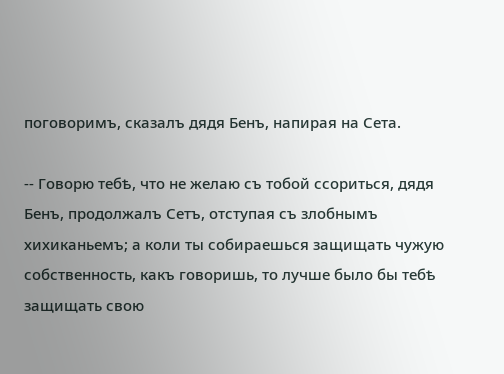поговоримъ, сказалъ дядя Бенъ, напирая на Сета.

-- Говорю тебѣ, что не желаю съ тобой ссориться, дядя Бенъ, продолжалъ Сетъ, отступая съ злобнымъ хихиканьемъ; а коли ты собираешься защищать чужую собственность, какъ говоришь, то лучше было бы тебѣ защищать свою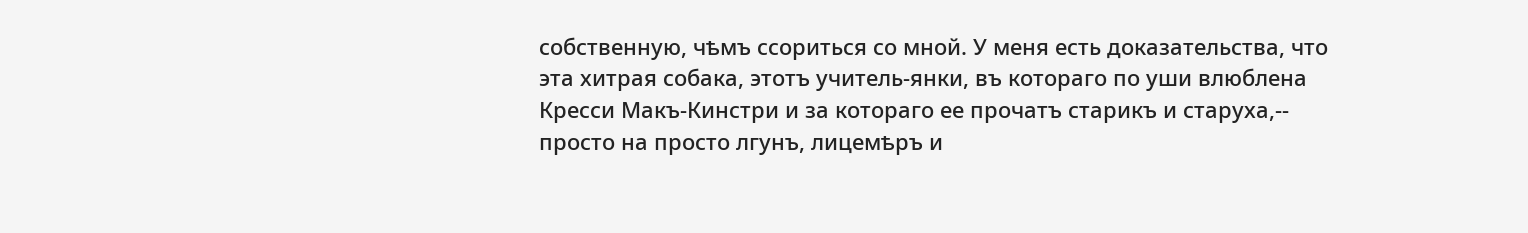собственную, чѣмъ ссориться со мной. У меня есть доказательства, что эта хитрая собака, этотъ учитель-янки, въ котораго по уши влюблена Кресси Макъ-Кинстри и за котораго ее прочатъ старикъ и старуха,-- просто на просто лгунъ, лицемѣръ и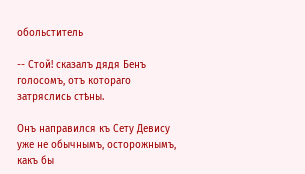обольститель

-- Стой! сказалъ дядя Бенъ голосомъ, отъ котораго затряслись стѣны.

Онъ направился къ Сету Девису уже не обычнымъ, осторожнымъ, какъ бы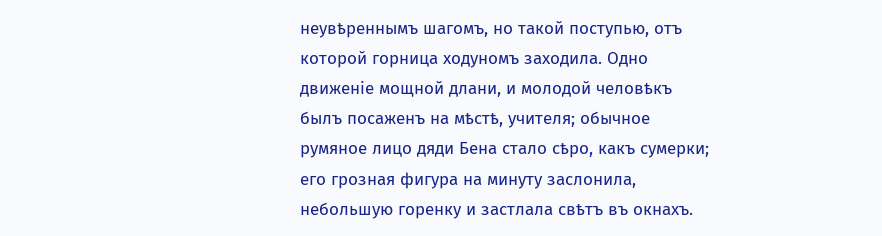неувѣреннымъ шагомъ, но такой поступью, отъ которой горница ходуномъ заходила. Одно движеніе мощной длани, и молодой человѣкъ былъ посаженъ на мѣстѣ, учителя; обычное румяное лицо дяди Бена стало сѣро, какъ сумерки; его грозная фигура на минуту заслонила, небольшую горенку и застлала свѣтъ въ окнахъ.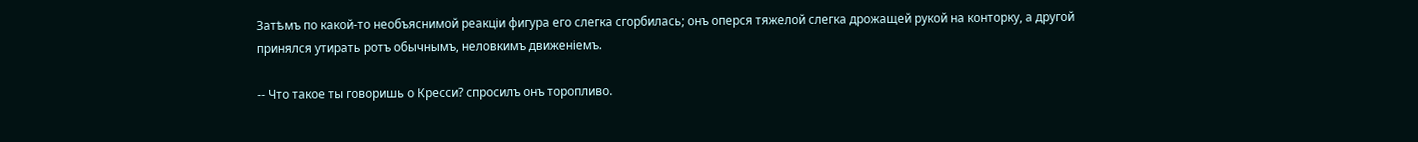Затѣмъ по какой-то необъяснимой реакціи фигура его слегка сгорбилась; онъ оперся тяжелой слегка дрожащей рукой на конторку, а другой принялся утирать ротъ обычнымъ, неловкимъ движеніемъ.

-- Что такое ты говоришь о Кресси? спросилъ онъ торопливо.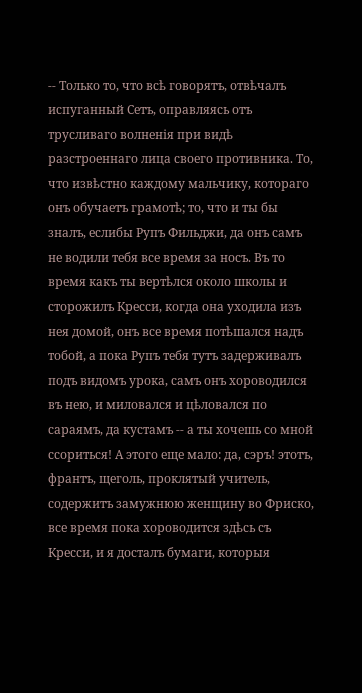-- Только то, что всѣ говорятъ, отвѣчалъ испуганный Сетъ, оправляясь отъ трусливаго волненія при видѣ разстроеннаго лица своего противника. То, что извѣстно каждому мальчику, котораго онъ обучаетъ грамотѣ; то, что и ты бы зналъ, еслибы Рупъ Фильджи, да онъ самъ не водили тебя все время за носъ. Въ то время какъ ты вертѣлся около школы и сторожилъ Кресси, когда она уходила изъ нея домой, онъ все время потѣшался надъ тобой, а пока Рупъ тебя тутъ задерживалъ подъ видомъ урока, самъ онъ хороводился въ нею, и миловался и цѣловался по сараямъ, да кустамъ -- а ты хочешь со мной ссориться! А этого еще мало: да, сэръ! этотъ, франтъ, щеголь, проклятый учитель, содержитъ замужнюю женщину во Фриско, все время пока хороводится здѣсь съ Кресси, и я досталъ бумаги, которыя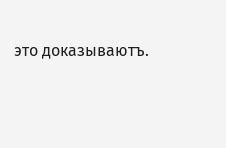это доказываютъ.